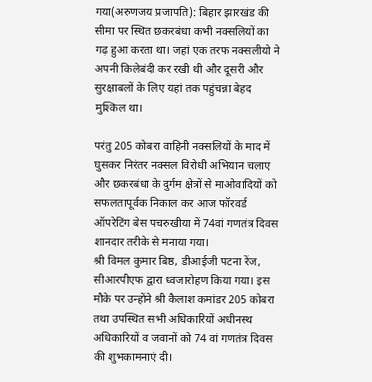गया(अरुणजय प्रजापति): बिहार झारखंड की सीमा पर स्थित छकरबंधा कभी नक्सलियों का गढ़ हुआ करता था। जहां एक तरफ नक्सलीयो ने अपनी किलेबंदी कर रखी थी और दूसरी और सुरक्षाबलों के लिए यहां तक पहुंचन्ना बेहद मुश्किल था।

परंतु 205 कोबरा वाहिनी नक्सलियों के माद में घुसकर निरंतर नक्सल विरोधी अभियान चलाए और छकरबंधा के दुर्गम क्षेत्रों से माओवादियों को सफलतापूर्वक निकाल कर आज फॉरवर्ड ऑपरेटिंग बेस पचरुखीया में 74वां गणतंत्र दिवस शानदार तरीके से मनाया गया।
श्री विमल कुमार बिष्ठ, डीआईजी पटना रेंज, सीआरपीएफ द्वारा ध्वजारोहण किया गया। इस मौके पर उन्होंने श्री कैलाश कमांडर 205 कोबरा तथा उपस्थित सभी अधिकारियों अधीनस्थ अधिकारियों व जवानों को 74 वां गणतंत्र दिवस की शुभकामनाएं दी।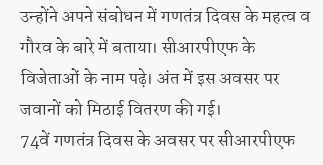उन्होंने अपने संबोधन में गणतंत्र दिवस के महत्व व गौरव के बारे में बताया। सीआरपीएफ के विजेताओं के नाम पढ़े। अंत में इस अवसर पर जवानों को मिठाई वितरण की गई।
74वें गणतंत्र दिवस के अवसर पर सीआरपीएफ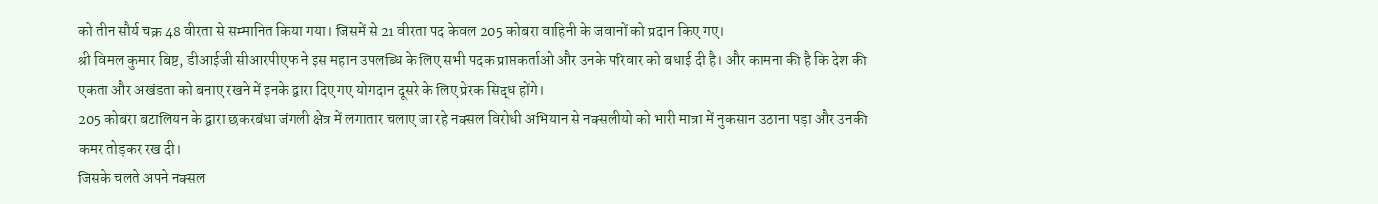को तीन सौर्य चक्र 48 वीरता से सम्मानित किया गया। जिसमें से 21 वीरता पद केवल 205 कोबरा वाहिनी के जवानों को प्रदान किए गए।
श्री विमल कुमार बिष्ट, डीआईजी सीआरपीएफ ने इस महान उपलब्धि के लिए सभी पदक प्राप्तकर्ताओ और उनके परिवार को बधाई दी है। और कामना की है कि देश की एकता और अखंडता को बनाए रखने में इनके द्वारा दिए गए योगदान दूसरे के लिए प्रेरक सिद्ध होंगे।
205 कोबरा बटालियन के द्वारा छकरबंधा जंगली क्षेत्र में लगातार चलाए जा रहे नक्सल विरोधी अभियान से नक्सलीयो को भारी मात्रा में नुकसान उठाना पड़ा और उनकी कमर तोड़कर रख दी।
जिसके चलते अपने नक्सल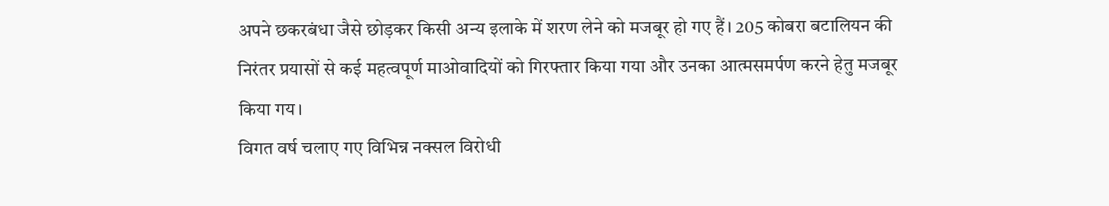अपने छकरबंधा जैसे छोड़कर किसी अन्य इलाके में शरण लेने को मजबूर हो गए हैं। 205 कोबरा बटालियन की निरंतर प्रयासों से कई महत्वपूर्ण माओवादियों को गिरफ्तार किया गया और उनका आत्मसमर्पण करने हेतु मजबूर किया गय।
विगत वर्ष चलाए गए विभिन्न नक्सल विरोधी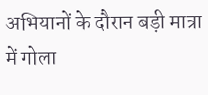अभियानों के दौरान बड़ी मात्रा में गोला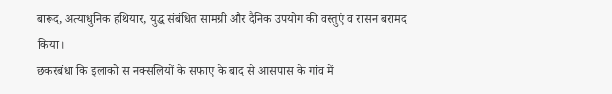बारूद, अत्याधुनिक हथियार, युद्ध संबंधित सामग्री और दैनिक उपयोग की वस्तुएं व रासन बरामद किया।
छकरबंधा कि इलाको स नक्सलियों के सफाए के बाद से आसपास के गांव में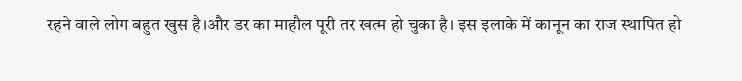रहने वाले लोग बहुत खुस है।और डर का माहौल पूरी तर खत्म हो चुका है। इस इलाके में कानून का राज स्थापित हो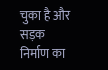चुका है और सड़क निर्माण का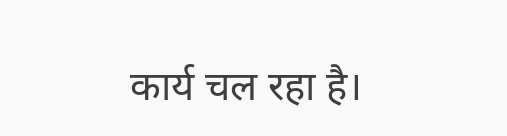कार्य चल रहा है।